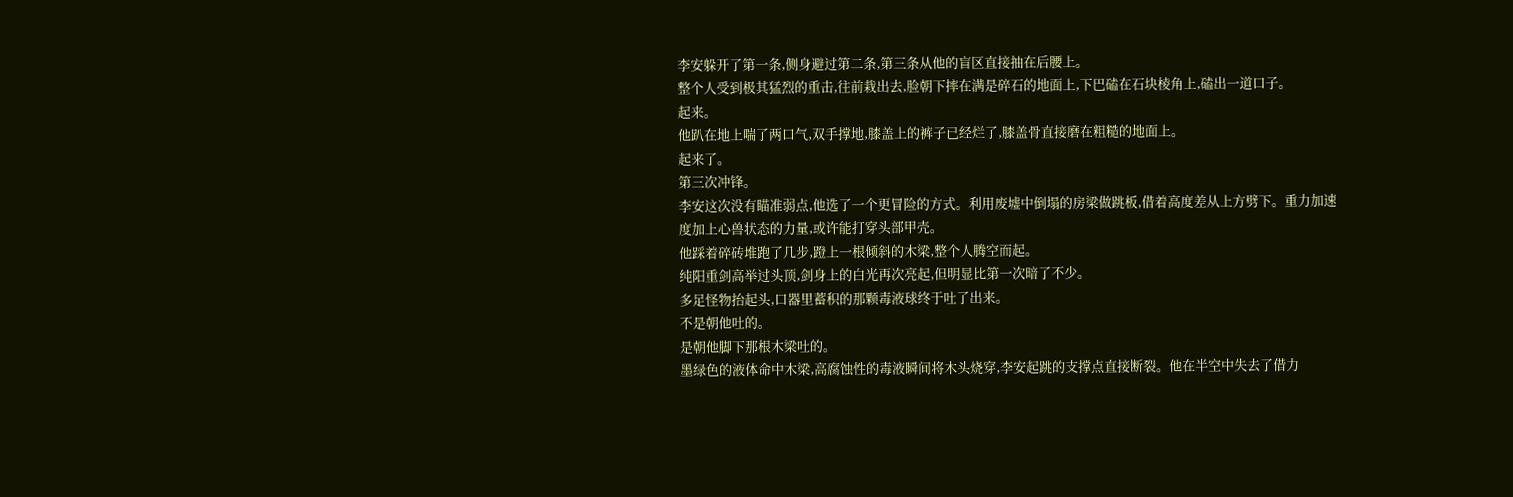李安躲开了第一条,侧身避过第二条,第三条从他的盲区直接抽在后腰上。
整个人受到极其猛烈的重击,往前栽出去,脸朝下摔在满是碎石的地面上,下巴磕在石块棱角上,磕出一道口子。
起来。
他趴在地上喘了两口气,双手撑地,膝盖上的裤子已经烂了,膝盖骨直接磨在粗糙的地面上。
起来了。
第三次冲锋。
李安这次没有瞄准弱点,他选了一个更冒险的方式。利用废墟中倒塌的房梁做跳板,借着高度差从上方劈下。重力加速度加上心兽状态的力量,或许能打穿头部甲壳。
他踩着碎砖堆跑了几步,蹬上一根倾斜的木梁,整个人腾空而起。
纯阳重剑高举过头顶,剑身上的白光再次亮起,但明显比第一次暗了不少。
多足怪物抬起头,口器里蓄积的那颗毒液球终于吐了出来。
不是朝他吐的。
是朝他脚下那根木梁吐的。
墨绿色的液体命中木梁,高腐蚀性的毒液瞬间将木头烧穿,李安起跳的支撑点直接断裂。他在半空中失去了借力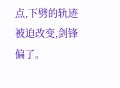点,下劈的轨迹被迫改变,剑锋偏了。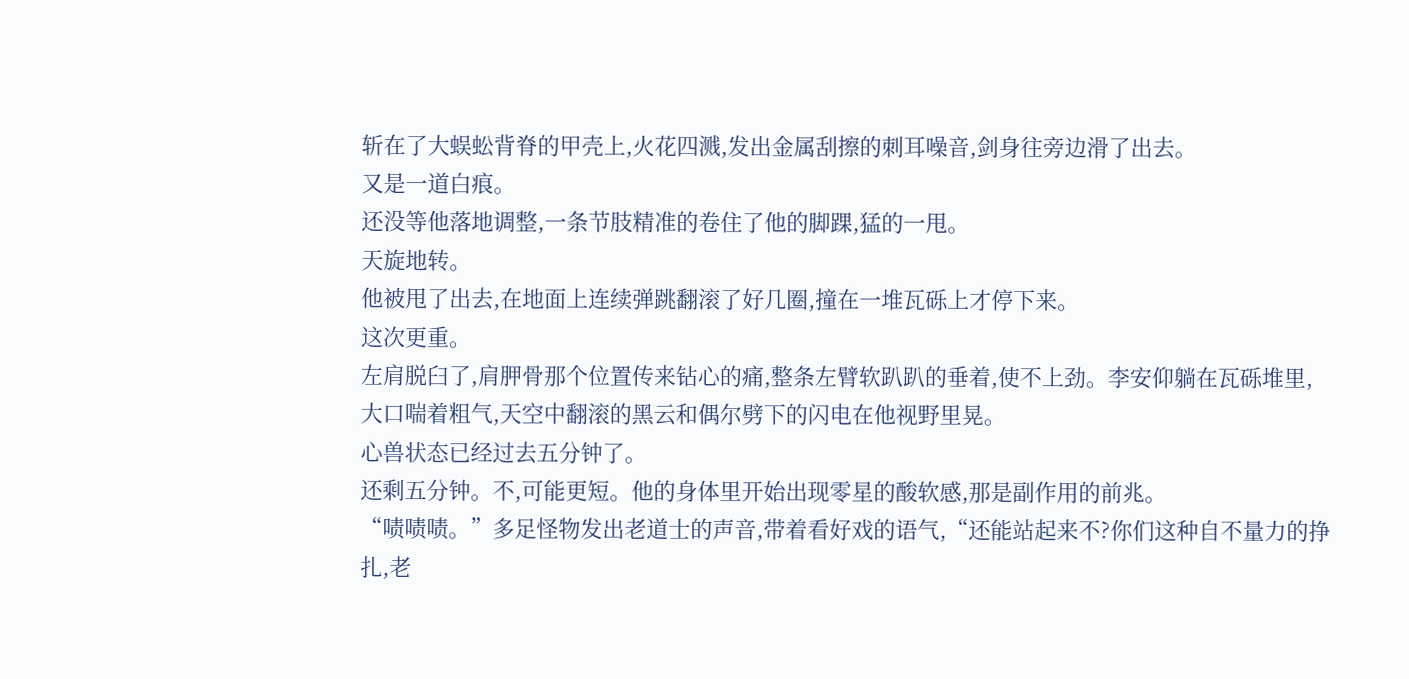斩在了大蜈蚣背脊的甲壳上,火花四溅,发出金属刮擦的刺耳噪音,剑身往旁边滑了出去。
又是一道白痕。
还没等他落地调整,一条节肢精准的卷住了他的脚踝,猛的一甩。
天旋地转。
他被甩了出去,在地面上连续弹跳翻滚了好几圈,撞在一堆瓦砾上才停下来。
这次更重。
左肩脱臼了,肩胛骨那个位置传来钻心的痛,整条左臂软趴趴的垂着,使不上劲。李安仰躺在瓦砾堆里,大口喘着粗气,天空中翻滚的黑云和偶尔劈下的闪电在他视野里晃。
心兽状态已经过去五分钟了。
还剩五分钟。不,可能更短。他的身体里开始出现零星的酸软感,那是副作用的前兆。
“啧啧啧。”多足怪物发出老道士的声音,带着看好戏的语气,“还能站起来不?你们这种自不量力的挣扎,老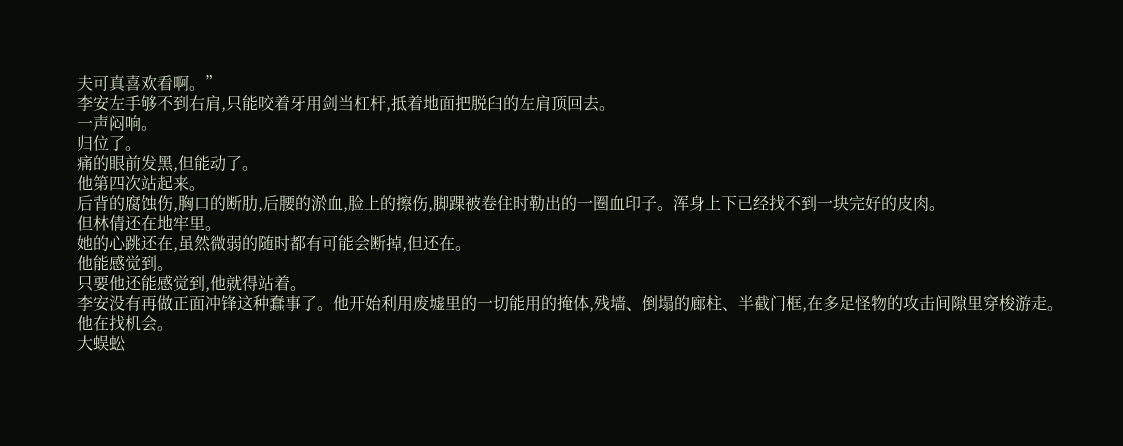夫可真喜欢看啊。”
李安左手够不到右肩,只能咬着牙用剑当杠杆,抵着地面把脱臼的左肩顶回去。
一声闷响。
归位了。
痛的眼前发黑,但能动了。
他第四次站起来。
后背的腐蚀伤,胸口的断肋,后腰的淤血,脸上的擦伤,脚踝被卷住时勒出的一圈血印子。浑身上下已经找不到一块完好的皮肉。
但林倩还在地牢里。
她的心跳还在,虽然微弱的随时都有可能会断掉,但还在。
他能感觉到。
只要他还能感觉到,他就得站着。
李安没有再做正面冲锋这种蠢事了。他开始利用废墟里的一切能用的掩体,残墙、倒塌的廊柱、半截门框,在多足怪物的攻击间隙里穿梭游走。
他在找机会。
大蜈蚣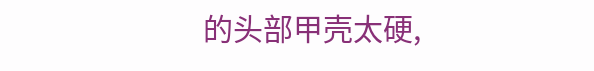的头部甲壳太硬,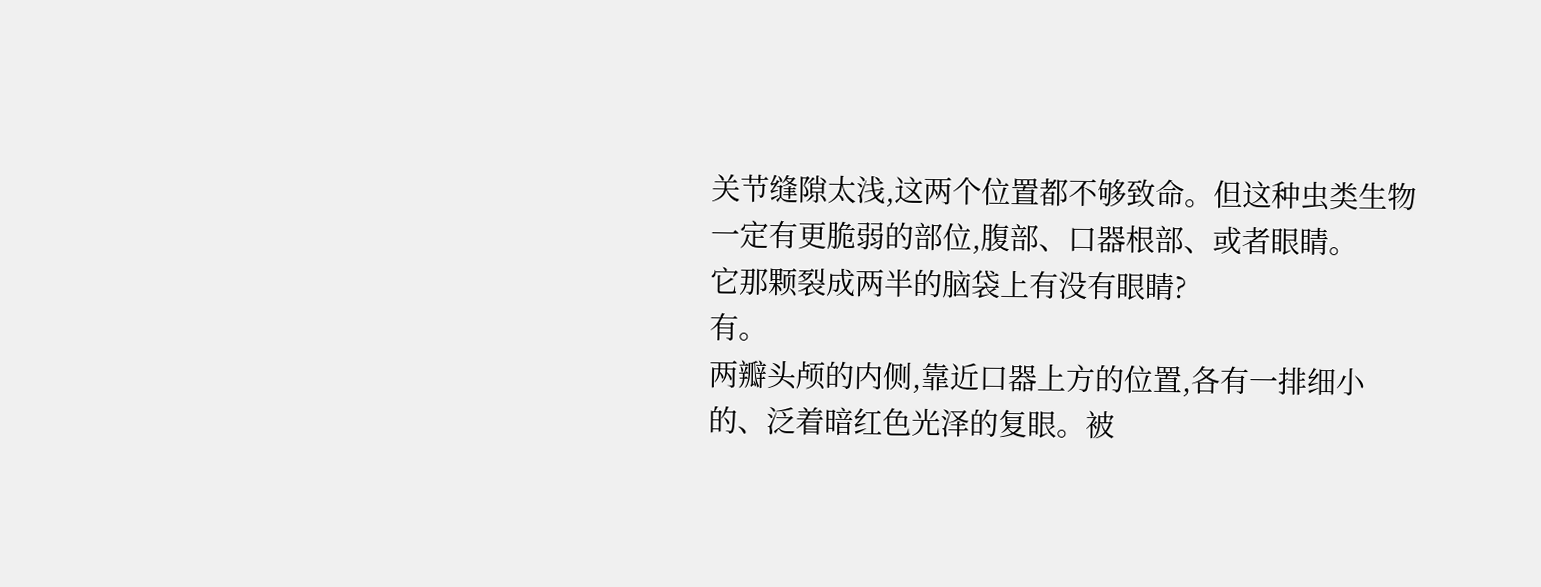关节缝隙太浅,这两个位置都不够致命。但这种虫类生物一定有更脆弱的部位,腹部、口器根部、或者眼睛。
它那颗裂成两半的脑袋上有没有眼睛?
有。
两瓣头颅的内侧,靠近口器上方的位置,各有一排细小的、泛着暗红色光泽的复眼。被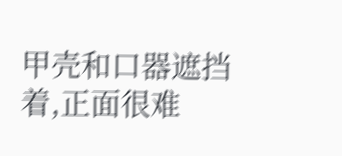甲壳和口器遮挡着,正面很难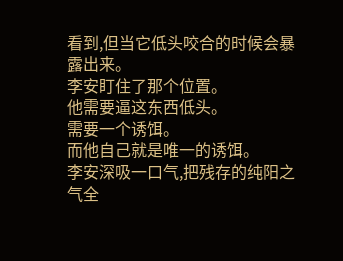看到,但当它低头咬合的时候会暴露出来。
李安盯住了那个位置。
他需要逼这东西低头。
需要一个诱饵。
而他自己就是唯一的诱饵。
李安深吸一口气,把残存的纯阳之气全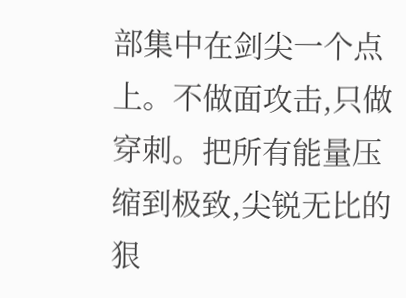部集中在剑尖一个点上。不做面攻击,只做穿刺。把所有能量压缩到极致,尖锐无比的狠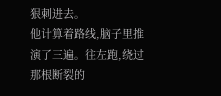狠刺进去。
他计算着路线,脑子里推演了三遍。往左跑,绕过那根断裂的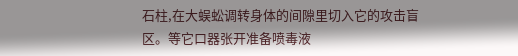石柱,在大蜈蚣调转身体的间隙里切入它的攻击盲区。等它口器张开准备喷毒液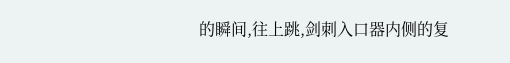的瞬间,往上跳,剑刺入口器内侧的复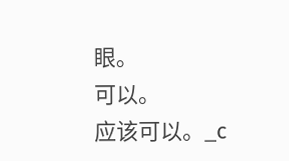眼。
可以。
应该可以。_c